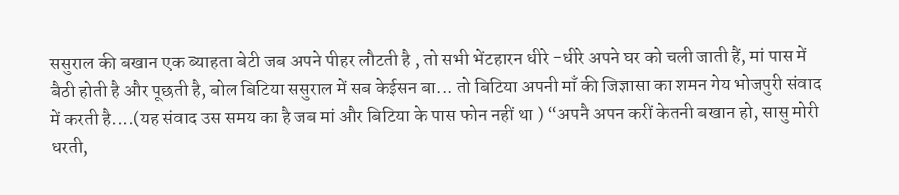ससुराल की बखान एक ब्याहता बेटी जब अपने पीहर लौटती है , तो सभी भेंटहारन धीरे -धीरे अपने घर को चली जाती हैं, मां पास में बैठी होती है और पूछती है, बोल बिटिया ससुराल में सब केईसन बा... तो बिटिया अपनी माँ की जिज्ञासा का शमन गेय भोजपुरी संवाद में करती है....(यह संवाद उस समय का है जब मां और बिटिया के पास फोन नहीं था ) “अपनै अपन करीं केतनी बखान हो, सासु मोरी धरती,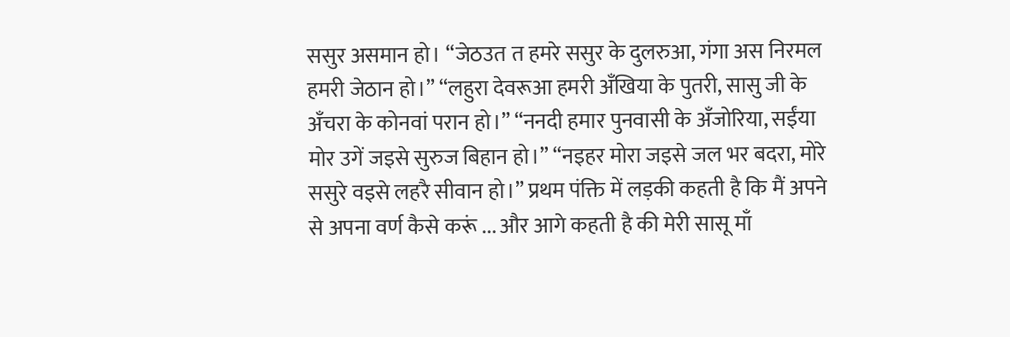ससुर असमान हो। “जेठउत त हमरे ससुर के दुलरुआ, गंगा अस निरमल हमरी जेठान हो।” “लहुरा देवरूआ हमरी अँखिया के पुतरी, सासु जी के अँचरा के कोनवां परान हो।” “ननदी हमार पुनवासी के अँजोरिया, सईंया मोर उगें जइसे सुरुज बिहान हो।” “नइहर मोरा जइसे जल भर बदरा, मोरे ससुरे वइसे लहरै सीवान हो।” प्रथम पंक्ति में लड़की कहती है कि मैं अपने से अपना वर्ण कैसे करूं ... और आगे कहती है की मेरी सासू माँ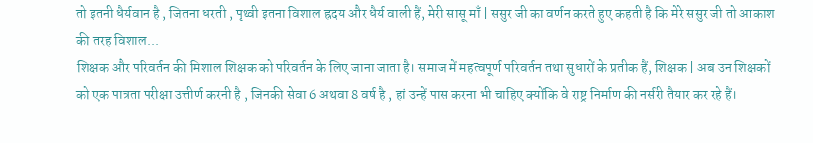तो इतनी धैर्यवान है , जितना धरती , पृथ्वी इतना विशाल ह्रदय और धैर्य वाली हैं, मेरी सासू माँ | ससुर जी का वर्णन करते हुए कहती है कि मेरे ससुर जी तो आकाश की तरह विशाल...
शिक्षक और परिवर्तन की मिशाल शिक्षक को परिवर्तन के लिए जाना जाता है। समाज में महत्वपूर्ण परिवर्तन तथा सुधारों के प्रतीक हैं, शिक्षक | अब उन शिक्षकों को एक पात्रता परीक्षा उत्तीर्ण करनी है , जिनकी सेवा 6 अथवा 8 वर्ष है , हां उन्हें पास करना भी चाहिए क्योंकि वे राष्ट्र निर्माण की नर्सरी तैयार कर रहे हैं।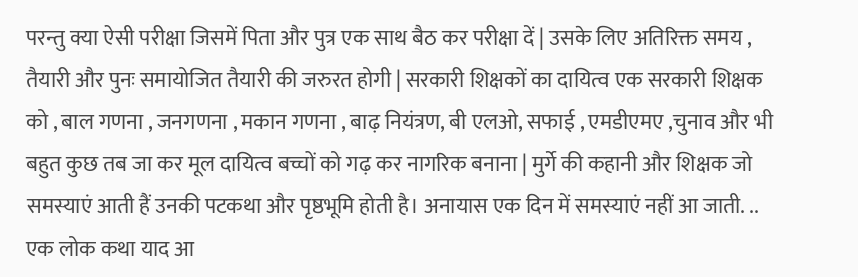परन्तु क्या ऐसी परीक्षा जिसमें पिता और पुत्र एक साथ बैठ कर परीक्षा दें | उसके लिए अतिरिक्त समय , तैयारी और पुनः समायोजित तैयारी की जरुरत होगी | सरकारी शिक्षकों का दायित्व एक सरकारी शिक्षक को , बाल गणना , जनगणना , मकान गणना , बाढ़ नियंत्रण, बी एलओ, सफाई , एमडीएमए ,चुनाव और भी बहुत कुछ तब जा कर मूल दायित्व बच्चों को गढ़ कर नागरिक बनाना | मुर्गे की कहानी और शिक्षक जो समस्याएं आती हैं उनकी पटकथा और पृष्ठभूमि होती है। अनायास एक दिन में समस्याएं नहीं आ जाती. .. एक लोक कथा याद आ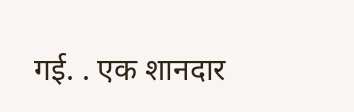गई. . एक शानदार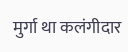मुर्गा था कलंगीदार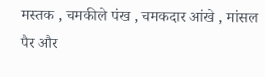मस्तक , चमकीले पंख , चमकदार आंखे , मांसल पैर और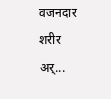वजनदार शरीर अर्...